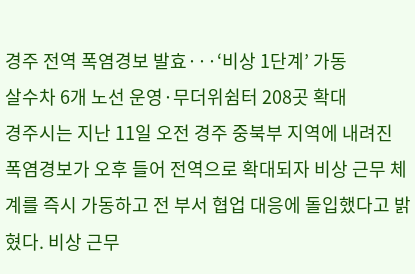경주 전역 폭염경보 발효···‘비상 1단계’ 가동
살수차 6개 노선 운영·무더위쉼터 208곳 확대
경주시는 지난 11일 오전 경주 중북부 지역에 내려진 폭염경보가 오후 들어 전역으로 확대되자 비상 근무 체계를 즉시 가동하고 전 부서 협업 대응에 돌입했다고 밝혔다. 비상 근무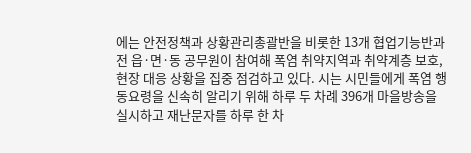에는 안전정책과 상황관리총괄반을 비롯한 13개 협업기능반과 전 읍·면·동 공무원이 참여해 폭염 취약지역과 취약계층 보호, 현장 대응 상황을 집중 점검하고 있다. 시는 시민들에게 폭염 행동요령을 신속히 알리기 위해 하루 두 차례 396개 마을방송을 실시하고 재난문자를 하루 한 차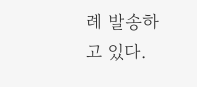례 발송하고 있다.